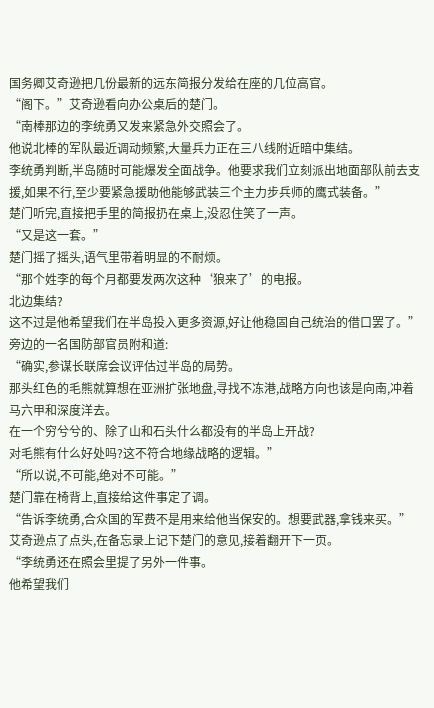国务卿艾奇逊把几份最新的远东简报分发给在座的几位高官。
“阁下。”艾奇逊看向办公桌后的楚门。
“南棒那边的李统勇又发来紧急外交照会了。
他说北棒的军队最近调动频繁,大量兵力正在三八线附近暗中集结。
李统勇判断,半岛随时可能爆发全面战争。他要求我们立刻派出地面部队前去支援,如果不行,至少要紧急援助他能够武装三个主力步兵师的鹰式装备。”
楚门听完,直接把手里的简报扔在桌上,没忍住笑了一声。
“又是这一套。”
楚门摇了摇头,语气里带着明显的不耐烦。
“那个姓李的每个月都要发两次这种‘狼来了’的电报。
北边集结?
这不过是他希望我们在半岛投入更多资源,好让他稳固自己统治的借口罢了。”
旁边的一名国防部官员附和道:
“确实,参谋长联席会议评估过半岛的局势。
那头红色的毛熊就算想在亚洲扩张地盘,寻找不冻港,战略方向也该是向南,冲着马六甲和深度洋去。
在一个穷兮兮的、除了山和石头什么都没有的半岛上开战?
对毛熊有什么好处吗?这不符合地缘战略的逻辑。”
“所以说,不可能,绝对不可能。”
楚门靠在椅背上,直接给这件事定了调。
“告诉李统勇,合众国的军费不是用来给他当保安的。想要武器,拿钱来买。”
艾奇逊点了点头,在备忘录上记下楚门的意见,接着翻开下一页。
“李统勇还在照会里提了另外一件事。
他希望我们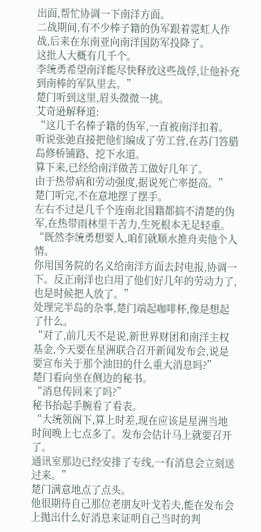出面,帮忙协调一下南洋方面。
二战期间,有不少棒子籍的伪军跟着霓虹人作战,后来在东南亚向南洋国防军投降了。
这批人大概有几千个。
李统勇希望南洋能尽快释放这些战俘,让他补充到南棒的军队里去。”
楚门听到这里,眉头微微一挑。
艾奇逊解释道:
“这几千名棒子籍的伪军,一直被南洋扣着。
听说张弛直接把他们编成了劳工营,在苏门答腊岛修桥铺路、挖下水道。
算下来,已经给南洋做苦工做好几年了。
由于热带病和劳动强度,据说死亡率挺高。”
楚门听完,不在意地摆了摆手。
左右不过是几千个连南北国籍都搞不清楚的伪军,在热带雨林里干苦力,生死根本无足轻重。
“既然李统勇想要人,咱们就顺水推舟卖他个人情。
你用国务院的名义给南洋方面去封电报,协调一下。反正南洋也白用了他们好几年的劳动力了,也是时候把人放了。”
处理完半岛的杂事,楚门端起咖啡杯,像是想起了什么。
“对了,前几天不是说,新世界财团和南洋主权基金,今天要在星洲联合召开新闻发布会,说是要宣布关于那个油田的什么重大消息吗?”
楚门看向坐在侧边的秘书。
“消息传回来了吗?”
秘书抬起手腕看了看表。
“大统领阁下,算上时差,现在应该是星洲当地时间晚上七点多了。发布会估计马上就要召开了。
通讯室那边已经安排了专线,一有消息会立刻送过来。”
楚门满意地点了点头。
他很期待自己那位老朋友叶戈若夫,能在发布会上抛出什么好消息来证明自己当时的判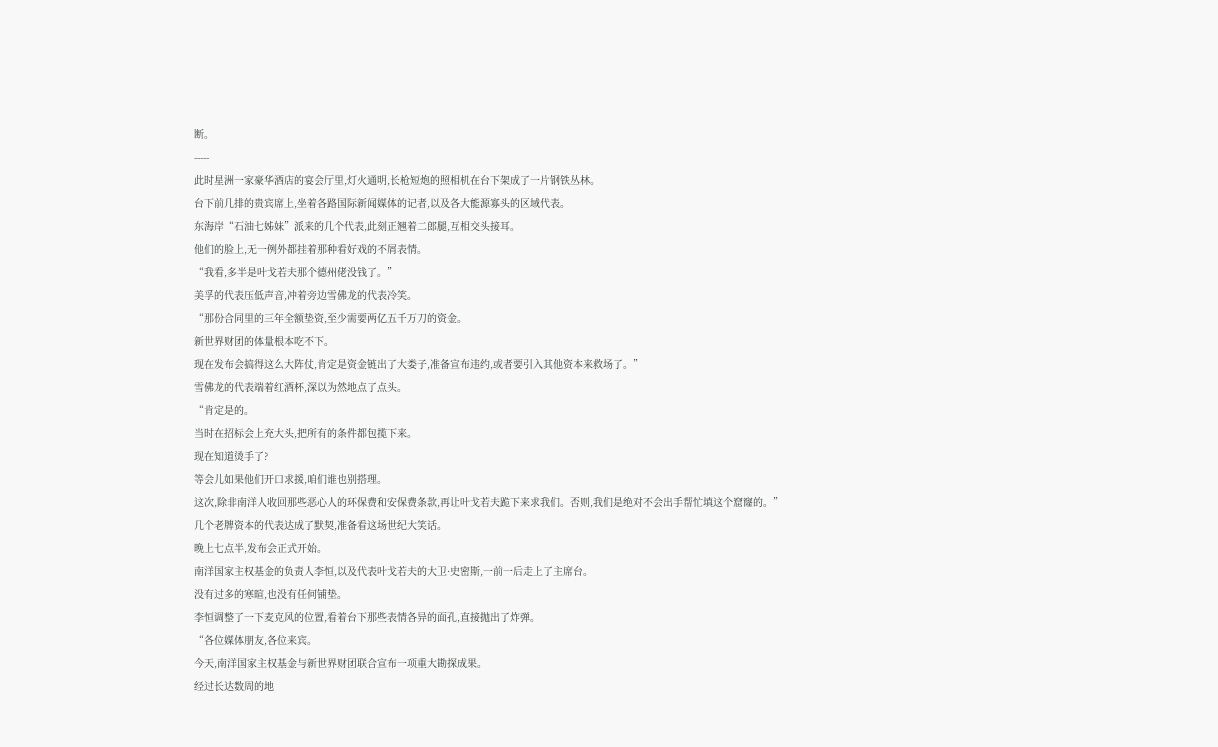断。
-----
此时星洲一家豪华酒店的宴会厅里,灯火通明,长枪短炮的照相机在台下架成了一片钢铁丛林。
台下前几排的贵宾席上,坐着各路国际新闻媒体的记者,以及各大能源寡头的区域代表。
东海岸“石油七姊妹”派来的几个代表,此刻正翘着二郎腿,互相交头接耳。
他们的脸上,无一例外都挂着那种看好戏的不屑表情。
“我看,多半是叶戈若夫那个德州佬没钱了。”
美孚的代表压低声音,冲着旁边雪佛龙的代表冷笑。
“那份合同里的三年全额垫资,至少需要两亿五千万刀的资金。
新世界财团的体量根本吃不下。
现在发布会搞得这么大阵仗,肯定是资金链出了大娄子,准备宣布违约,或者要引入其他资本来救场了。”
雪佛龙的代表端着红酒杯,深以为然地点了点头。
“肯定是的。
当时在招标会上充大头,把所有的条件都包揽下来。
现在知道烫手了?
等会儿如果他们开口求援,咱们谁也别搭理。
这次,除非南洋人收回那些恶心人的环保费和安保费条款,再让叶戈若夫跪下来求我们。否则,我们是绝对不会出手帮忙填这个窟窿的。”
几个老牌资本的代表达成了默契,准备看这场世纪大笑话。
晚上七点半,发布会正式开始。
南洋国家主权基金的负责人李恒,以及代表叶戈若夫的大卫·史密斯,一前一后走上了主席台。
没有过多的寒暄,也没有任何铺垫。
李恒调整了一下麦克风的位置,看着台下那些表情各异的面孔,直接抛出了炸弹。
“各位媒体朋友,各位来宾。
今天,南洋国家主权基金与新世界财团联合宣布一项重大勘探成果。
经过长达数周的地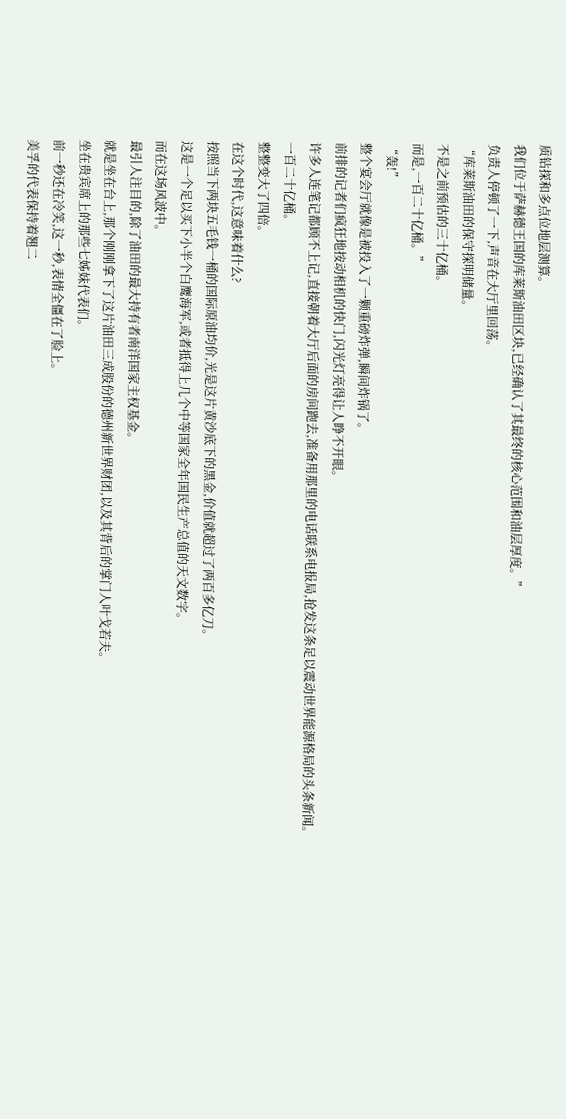质钻探和多点位地层测算。
我们位于萨赫德王国的库莱斯油田区块,已经确认了其最终的核心范围和油层厚度。”
负责人停顿了一下,声音在大厅里回荡。
“库莱斯油田的保守探明储量。
不是之前预估的三十亿桶。
而是,一百二十亿桶。”
“轰!”
整个宴会厅就像是被投入了一颗重磅炸弹,瞬间炸锅了。
前排的记者们疯狂地按动相机的快门,闪光灯亮得让人睁不开眼。
许多人连笔记都顾不上记,直接朝着大厅后面的房间跑去,准备用那里的电话联系电报局,抢发这条足以震动世界能源格局的头条新闻。
一百二十亿桶。
整整变大了四倍。
在这个时代,这意味着什么?
按照当下两块五毛钱一桶的国际原油均价,光是这片黄沙底下的黑金,价值就超过了两百多亿刀。
这是一个足以买下小半个白鹰海军,或者抵得上几个中等国家全年国民生产总值的天文数字。
而在这场风波中。
最引人注目的,除了油田的最大持有者南洋国家主权基金。
就是坐在台上,那个刚刚拿下了这片油田三成股份的德州新世界财团,以及其背后的掌门人叶戈若夫。
坐在贵宾席上的那些七姊妹代表们。
前一秒还在冷笑,这一秒,表情全僵在了脸上。
美孚的代表保持着翘二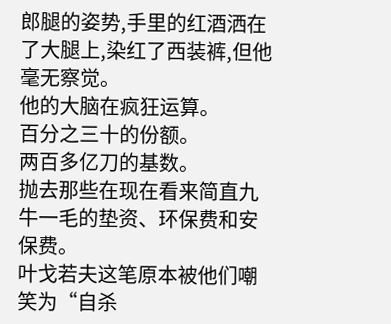郎腿的姿势,手里的红酒洒在了大腿上,染红了西装裤,但他毫无察觉。
他的大脑在疯狂运算。
百分之三十的份额。
两百多亿刀的基数。
抛去那些在现在看来简直九牛一毛的垫资、环保费和安保费。
叶戈若夫这笔原本被他们嘲笑为“自杀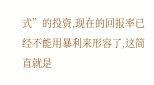式”的投资,现在的回报率已经不能用暴利来形容了,这简直就是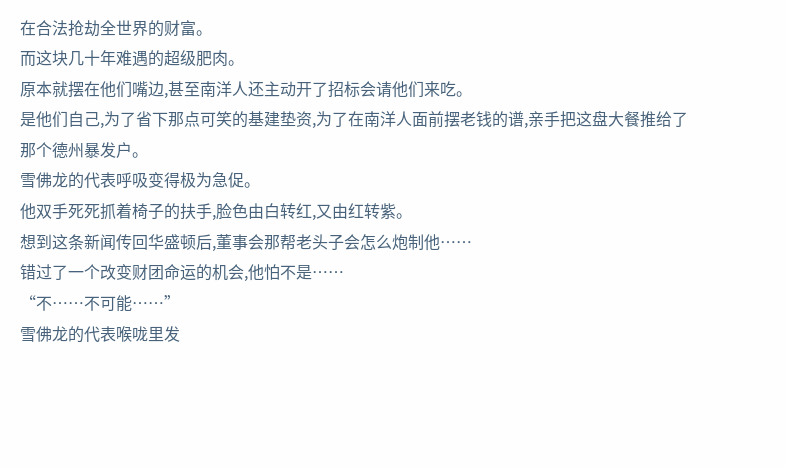在合法抢劫全世界的财富。
而这块几十年难遇的超级肥肉。
原本就摆在他们嘴边,甚至南洋人还主动开了招标会请他们来吃。
是他们自己,为了省下那点可笑的基建垫资,为了在南洋人面前摆老钱的谱,亲手把这盘大餐推给了那个德州暴发户。
雪佛龙的代表呼吸变得极为急促。
他双手死死抓着椅子的扶手,脸色由白转红,又由红转紫。
想到这条新闻传回华盛顿后,董事会那帮老头子会怎么炮制他……
错过了一个改变财团命运的机会,他怕不是……
“不……不可能……”
雪佛龙的代表喉咙里发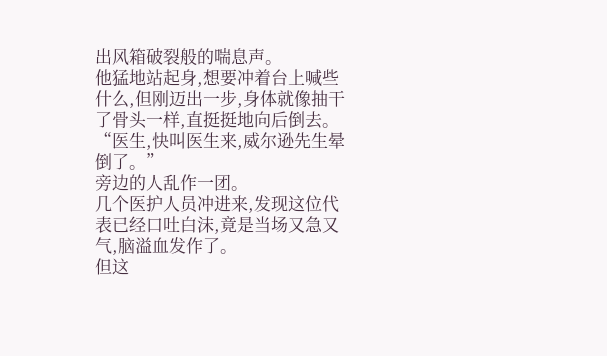出风箱破裂般的喘息声。
他猛地站起身,想要冲着台上喊些什么,但刚迈出一步,身体就像抽干了骨头一样,直挺挺地向后倒去。
“医生,快叫医生来,威尔逊先生晕倒了。”
旁边的人乱作一团。
几个医护人员冲进来,发现这位代表已经口吐白沫,竟是当场又急又气,脑溢血发作了。
但这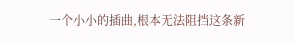一个小小的插曲,根本无法阻挡这条新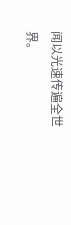闻以光速传遍全世界。